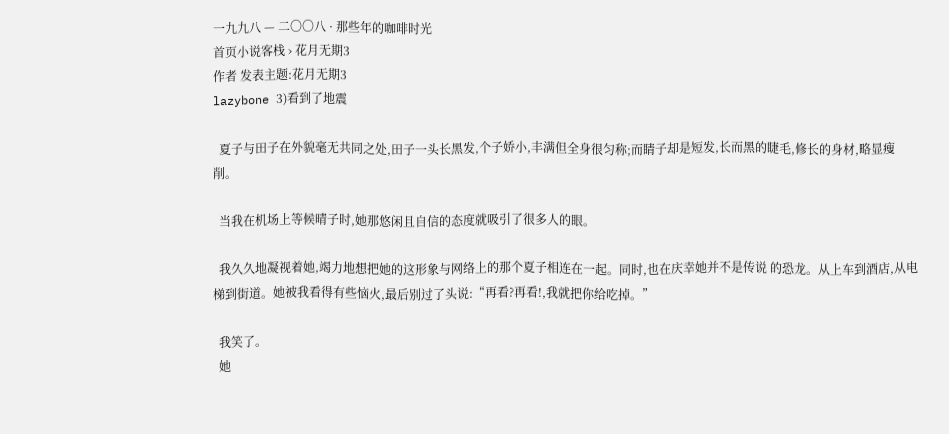一九九八 — 二〇〇八 · 那些年的咖啡时光
首页小说客栈 › 花月无期3
作者 发表主题:花月无期3
lazybone 3)看到了地震

  夏子与田子在外貌毫无共同之处,田子一头长黑发,个子娇小,丰满但全身很匀称;而睛子却是短发,长而黑的睫毛,修长的身材,略显瘦削。

  当我在机场上等候晴子时,她那悠闲且自信的态度就吸引了很多人的眼。

  我久久地凝视着她,竭力地想把她的这形象与网络上的那个夏子相连在一起。同时,也在庆幸她并不是传说 的恐龙。从上车到酒店,从电梯到街道。她被我看得有些恼火,最后别过了头说:“再看?再看!,我就把你给吃掉。”

  我笑了。
  她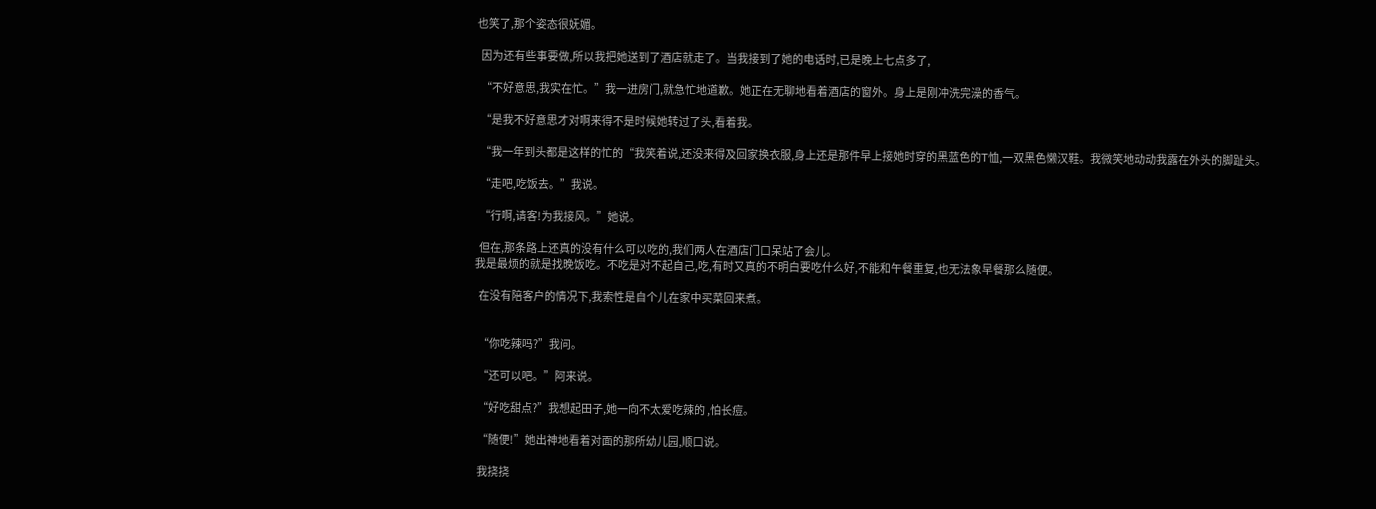也笑了,那个姿态很妩媚。

  因为还有些事要做,所以我把她送到了酒店就走了。当我接到了她的电话时,已是晚上七点多了,

  “不好意思,我实在忙。”我一进房门,就急忙地道歉。她正在无聊地看着酒店的窗外。身上是刚冲洗完澡的香气。

  “是我不好意思才对啊来得不是时候她转过了头,看着我。

  “我一年到头都是这样的忙的“我笑着说,还没来得及回家换衣服,身上还是那件早上接她时穿的黑蓝色的T恤,一双黑色懒汉鞋。我微笑地动动我露在外头的脚趾头。

  “走吧,吃饭去。”我说。

  “行啊,请客!为我接风。”她说。

  但在,那条路上还真的没有什么可以吃的,我们两人在酒店门口呆站了会儿。
我是最烦的就是找晚饭吃。不吃是对不起自己,吃,有时又真的不明白要吃什么好,不能和午餐重复,也无法象早餐那么随便。

  在没有陪客户的情况下,我索性是自个儿在家中买菜回来煮。


  “你吃辣吗?”我问。

  “还可以吧。”阿来说。

  “好吃甜点?”我想起田子,她一向不太爱吃辣的 ,怕长痘。

  “随便!”她出神地看着对面的那所幼儿园,顺口说。

  我挠挠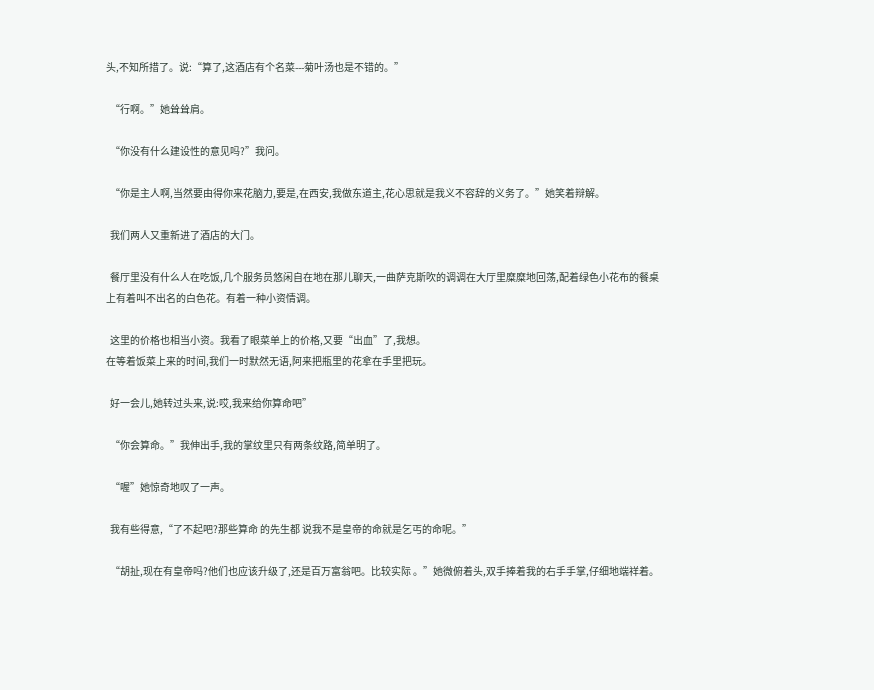头,不知所措了。说:“算了,这酒店有个名菜---菊叶汤也是不错的。”

  “行啊。”她耸耸肩。

  “你没有什么建设性的意见吗?”我问。

  “你是主人啊,当然要由得你来花脑力,要是,在西安,我做东道主,花心思就是我义不容辞的义务了。”她笑着辩解。

  我们两人又重新进了酒店的大门。

  餐厅里没有什么人在吃饭,几个服务员悠闲自在地在那儿聊天,一曲萨克斯吹的调调在大厅里糜糜地回荡,配着绿色小花布的餐桌上有着叫不出名的白色花。有着一种小资情调。

  这里的价格也相当小资。我看了眼菜单上的价格,又要“出血”了,我想。
在等着饭菜上来的时间,我们一时默然无语,阿来把瓶里的花拿在手里把玩。

  好一会儿,她转过头来,说:哎,我来给你算命吧”

  “你会算命。”我伸出手,我的掌纹里只有两条纹路,简单明了。

  “喔”她惊奇地叹了一声。

  我有些得意,“了不起吧?那些算命 的先生都 说我不是皇帝的命就是乞丐的命呢。”

  “胡扯,现在有皇帝吗?他们也应该升级了,还是百万富翁吧。比较实际 。”她微俯着头,双手捧着我的右手手掌,仔细地端祥着。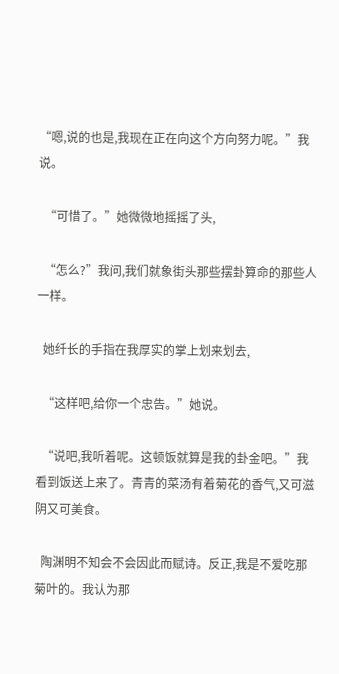“嗯,说的也是,我现在正在向这个方向努力呢。”我说。

  “可惜了。”她微微地摇摇了头,

  “怎么?”我问,我们就象街头那些摆卦算命的那些人一样。

  她纤长的手指在我厚实的掌上划来划去,

  “这样吧,给你一个忠告。”她说。

  “说吧,我听着呢。这顿饭就算是我的卦金吧。”我看到饭送上来了。青青的菜汤有着菊花的香气,又可滋阴又可美食。

  陶渊明不知会不会因此而赋诗。反正,我是不爱吃那菊叶的。我认为那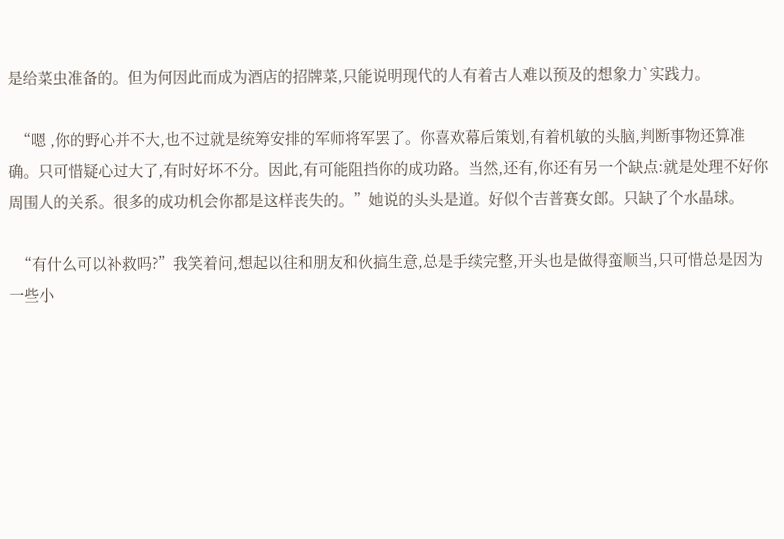是给菜虫准备的。但为何因此而成为酒店的招牌菜,只能说明现代的人有着古人难以预及的想象力`实践力。

  “嗯 ,你的野心并不大,也不过就是统筹安排的军师将军罢了。你喜欢幕后策划,有着机敏的头脑,判断事物还算准确。只可惜疑心过大了,有时好坏不分。因此,有可能阻挡你的成功路。当然,还有,你还有另一个缺点:就是处理不好你周围人的关系。很多的成功机会你都是这样丧失的。”她说的头头是道。好似个吉普赛女郎。只缺了个水晶球。

  “有什么可以补救吗?”我笑着问,想起以往和朋友和伙搞生意,总是手续完整,开头也是做得蛮顺当,只可惜总是因为一些小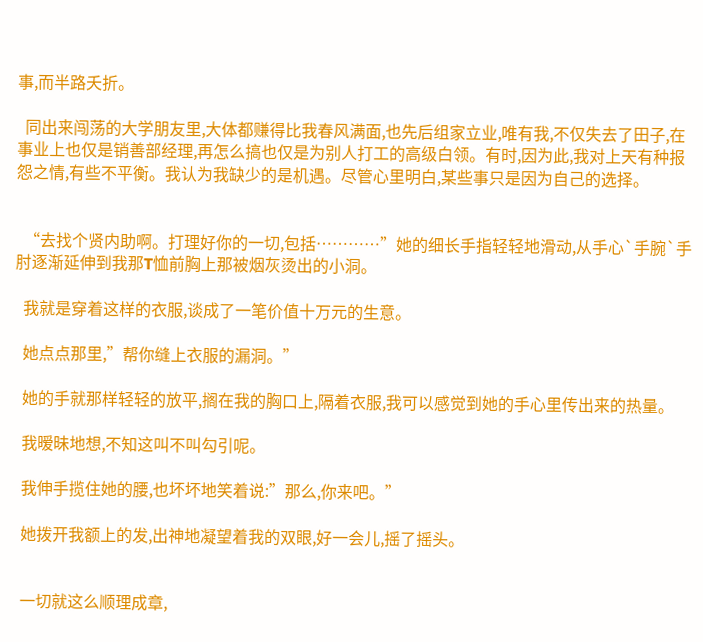事,而半路夭折。

  同出来闯荡的大学朋友里,大体都赚得比我春风满面,也先后组家立业,唯有我,不仅失去了田子,在事业上也仅是销善部经理,再怎么搞也仅是为别人打工的高级白领。有时,因为此,我对上天有种报怨之情,有些不平衡。我认为我缺少的是机遇。尽管心里明白,某些事只是因为自己的选择。


  “去找个贤内助啊。打理好你的一切,包括…………”她的细长手指轻轻地滑动,从手心`手腕`手肘逐渐延伸到我那T恤前胸上那被烟灰烫出的小洞。

  我就是穿着这样的衣服,谈成了一笔价值十万元的生意。

  她点点那里,”帮你缝上衣服的漏洞。”

  她的手就那样轻轻的放平,搁在我的胸口上,隔着衣服,我可以感觉到她的手心里传出来的热量。

  我暧昧地想,不知这叫不叫勾引呢。

  我伸手揽住她的腰,也坏坏地笑着说:”那么,你来吧。”

  她拨开我额上的发,出神地凝望着我的双眼,好一会儿,摇了摇头。


  一切就这么顺理成章,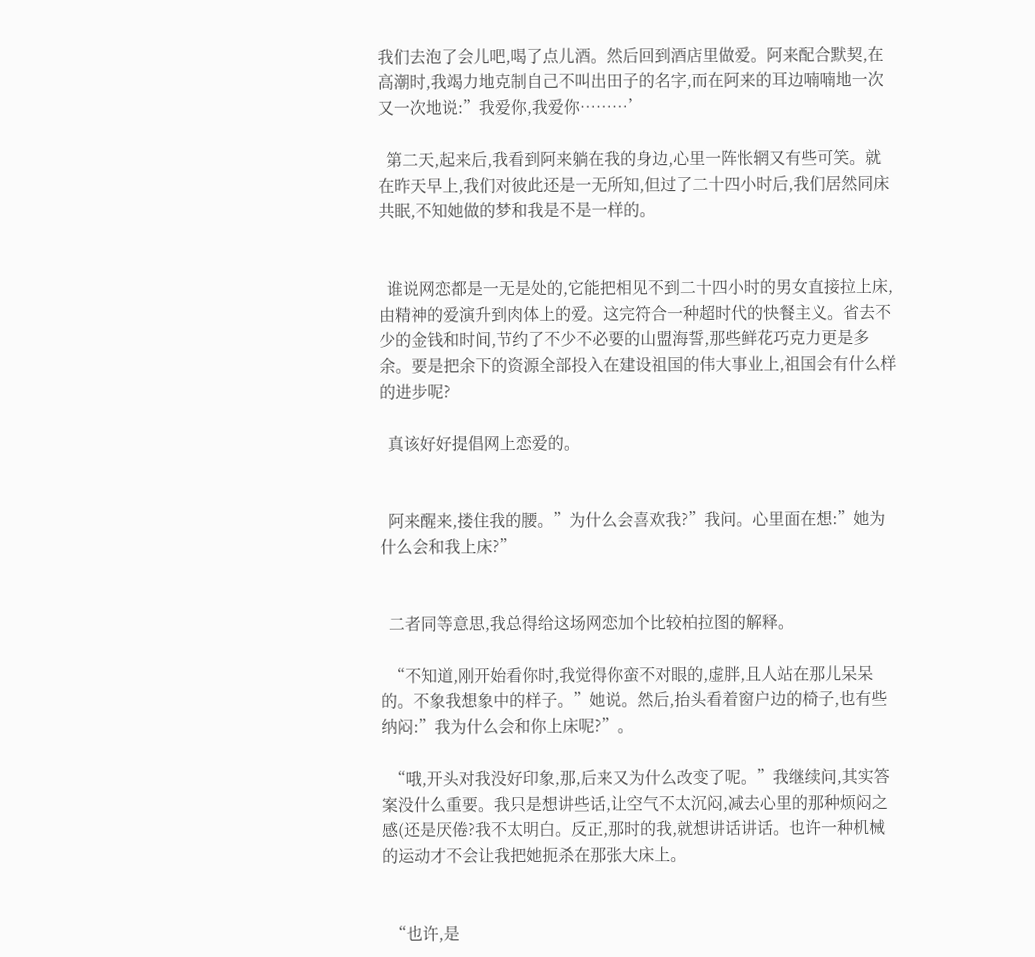我们去泡了会儿吧,喝了点儿酒。然后回到酒店里做爱。阿来配合默契,在高潮时,我竭力地克制自己不叫出田子的名字,而在阿来的耳边喃喃地一次又一次地说:”我爱你,我爱你………’

  第二天,起来后,我看到阿来躺在我的身边,心里一阵怅辋又有些可笑。就在昨天早上,我们对彼此还是一无所知,但过了二十四小时后,我们居然同床共眠,不知她做的梦和我是不是一样的。


  谁说网恋都是一无是处的,它能把相见不到二十四小时的男女直接拉上床,由精神的爱演升到肉体上的爱。这完符合一种超时代的快餐主义。省去不少的金钱和时间,节约了不少不必要的山盟海誓,那些鲜花巧克力更是多余。要是把余下的资源全部投入在建设祖国的伟大事业上,祖国会有什么样的进步呢?

  真该好好提倡网上恋爱的。


  阿来醒来,搂住我的腰。”为什么会喜欢我?”我问。心里面在想:”她为什么会和我上床?”


  二者同等意思,我总得给这场网恋加个比较柏拉图的解释。

  “不知道,刚开始看你时,我觉得你蛮不对眼的,虚胖,且人站在那儿呆呆的。不象我想象中的样子。”她说。然后,抬头看着窗户边的椅子,也有些纳闷:”我为什么会和你上床呢?”。

  “哦,开头对我没好印象,那,后来又为什么改变了呢。”我继续问,其实答案没什么重要。我只是想讲些话,让空气不太沉闷,减去心里的那种烦闷之感(还是厌倦?我不太明白。反正,那时的我,就想讲话讲话。也许一种机械的运动才不会让我把她扼杀在那张大床上。


  “也许,是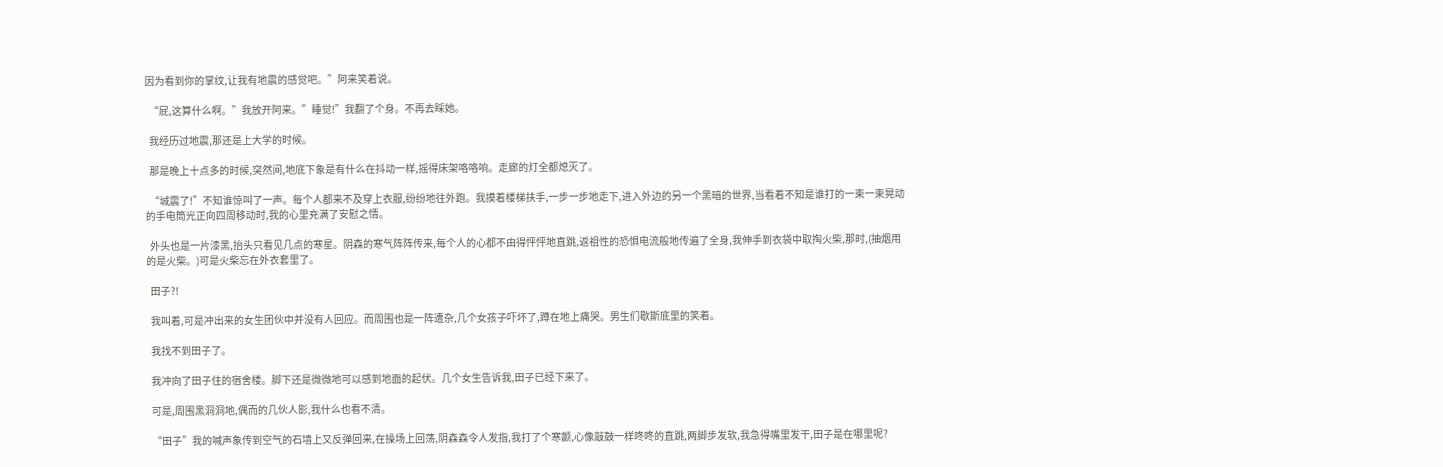因为看到你的掌纹,让我有地震的感觉吧。”阿来笑着说。

  “屁,这算什么啊。”我放开阿来。”睡觉!”我翻了个身。不再去睬她。

  我经历过地震,那还是上大学的时候。

  那是晚上十点多的时候,突然间,地底下象是有什么在抖动一样,摇得床架咯咯响。走廊的灯全都熄灭了。

  “城震了!”不知谁惊叫了一声。每个人都来不及穿上衣服,纷纷地往外跑。我摸着楼梯扶手,一步一步地走下,进入外边的另一个黑暗的世界,当看着不知是谁打的一束一束晃动的手电筒光正向四周移动时,我的心里充满了安慰之情。

  外头也是一片漆黑,抬头只看见几点的寒星。阴森的寒气阵阵传来,每个人的心都不由得怦怦地直跳,返祖性的恐惧电流般地传遍了全身,我伸手到衣袋中取掏火柴,那时,(抽烟用的是火柴。)可是火柴忘在外衣套里了。

  田子?!

  我叫着,可是冲出来的女生团伙中并没有人回应。而周围也是一阵遭杂,几个女孩子吓坏了,蹲在地上痛哭。男生们歇斯底里的笑着。

  我找不到田子了。

  我冲向了田子住的宿舍楼。脚下还是微微地可以感到地面的起伏。几个女生告诉我,田子已经下来了。

  可是,周围黑洞洞地,偶而的几伙人影,我什么也看不清。

  “田子”我的喊声象传到空气的石墙上又反弹回来,在操场上回荡,阴森森令人发指,我打了个寒颤,心像敲鼓一样咚咚的直跳,两脚步发软,我急得嘴里发干,田子是在哪里呢?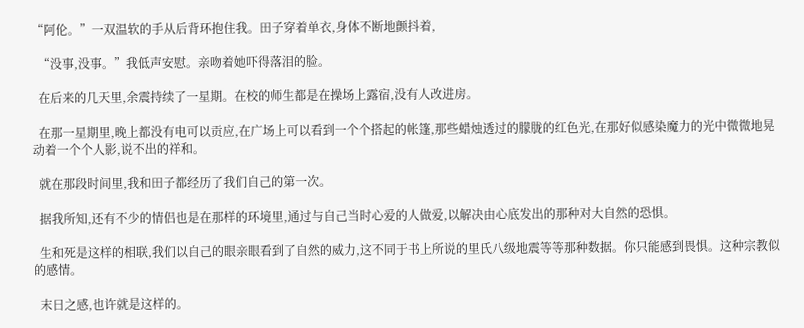“阿伦。”一双温软的手从后背环抱住我。田子穿着单衣,身体不断地颤抖着,

  “没事,没事。”我低声安慰。亲吻着她吓得落泪的脸。

  在后来的几天里,余震持续了一星期。在校的师生都是在操场上露宿,没有人改进房。

  在那一星期里,晚上都没有电可以贡应,在广场上可以看到一个个搭起的帐篷,那些蜡烛透过的朦胧的红色光,在那好似感染魔力的光中微微地晃动着一个个人影,说不出的祥和。

  就在那段时间里,我和田子都经历了我们自己的第一次。

  据我所知,还有不少的情侣也是在那样的环境里,通过与自己当时心爱的人做爱,以解决由心底发出的那种对大自然的恐惧。

  生和死是这样的相联,我们以自己的眼亲眼看到了自然的威力,这不同于书上所说的里氏八级地震等等那种数据。你只能感到畏惧。这种宗教似的感情。

  末日之感,也许就是这样的。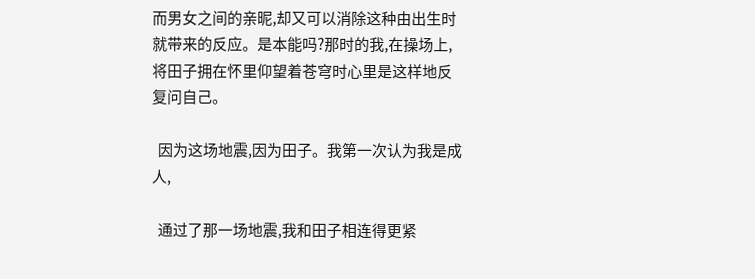而男女之间的亲昵,却又可以消除这种由出生时就带来的反应。是本能吗?那时的我,在操场上,将田子拥在怀里仰望着苍穹时心里是这样地反复问自己。

  因为这场地震,因为田子。我第一次认为我是成人,

  通过了那一场地震,我和田子相连得更紧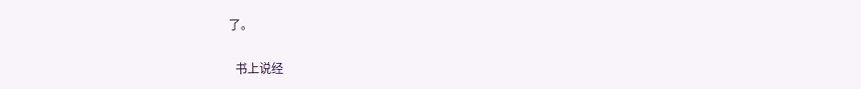了。

  书上说经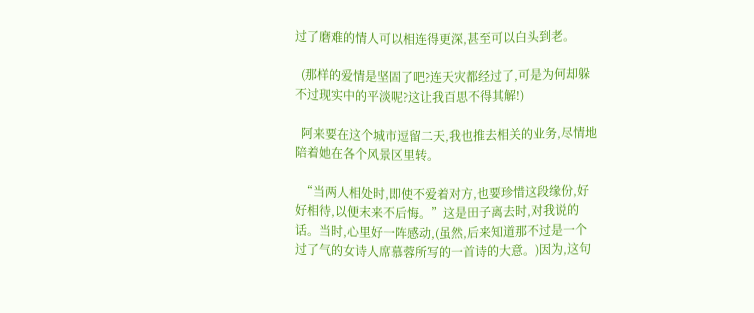过了磨难的情人可以相连得更深,甚至可以白头到老。

  (那样的爱情是坚固了吧?连天灾都经过了,可是为何却躲不过现实中的平淡呢?这让我百思不得其解!)

  阿来要在这个城市逗留二天,我也推去相关的业务,尽情地陪着她在各个风景区里转。

  “当两人相处时,即使不爱着对方,也要珍惜这段缘份,好好相待,以便末来不后悔。”这是田子离去时,对我说的话。当时,心里好一阵感动,(虽然,后来知道那不过是一个过了气的女诗人席慕蓉所写的一首诗的大意。)因为,这句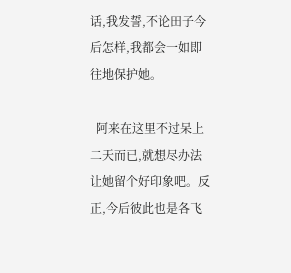话,我发誓,不论田子今后怎样,我都会一如即往地保护她。

  阿来在这里不过呆上二天而已,就想尽办法让她留个好印象吧。反正,今后彼此也是各飞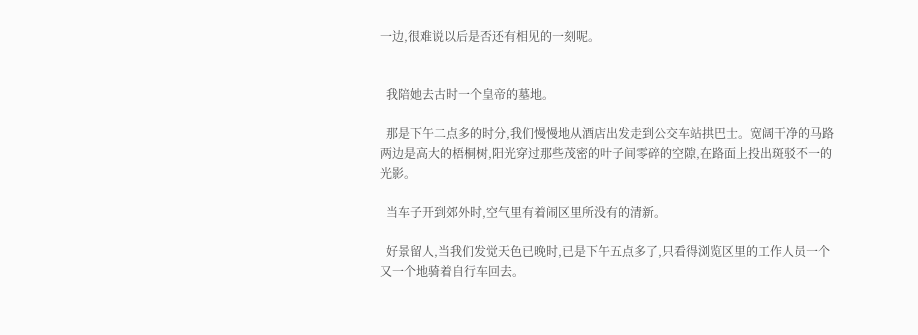一边,很难说以后是否还有相见的一刻呢。


  我陪她去古时一个皇帝的墓地。

  那是下午二点多的时分,我们慢慢地从酒店出发走到公交车站拱巴士。宽阔干净的马路两边是高大的梧桐树,阳光穿过那些茂密的叶子间零碎的空隙,在路面上投出斑驳不一的光影。

  当车子开到郊外时,空气里有着闹区里所没有的清新。

  好景留人,当我们发觉天色已晚时,已是下午五点多了,只看得浏览区里的工作人员一个又一个地骑着自行车回去。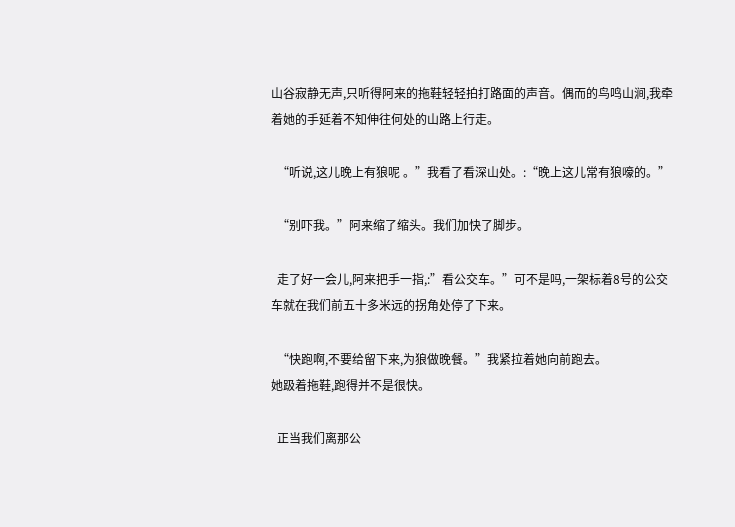山谷寂静无声,只听得阿来的拖鞋轻轻拍打路面的声音。偶而的鸟鸣山涧,我牵着她的手延着不知伸往何处的山路上行走。

  “听说,这儿晚上有狼呢 。”我看了看深山处。:“晚上这儿常有狼嚎的。”

  “别吓我。”阿来缩了缩头。我们加快了脚步。

  走了好一会儿,阿来把手一指,:”看公交车。”可不是吗,一架标着8号的公交车就在我们前五十多米远的拐角处停了下来。

  “快跑啊,不要给留下来,为狼做晚餐。”我紧拉着她向前跑去。
她趿着拖鞋,跑得并不是很快。

  正当我们离那公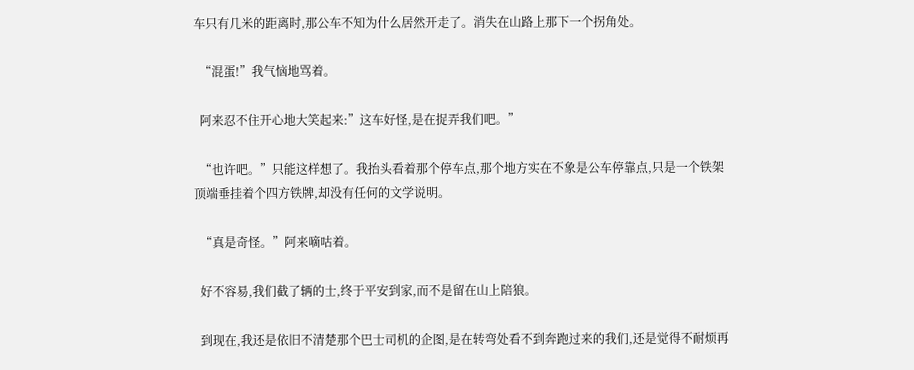车只有几米的距离时,那公车不知为什么居然开走了。消失在山路上那下一个拐角处。

  “混蛋!”我气恼地骂着。

  阿来忍不住开心地大笑起来:”这车好怪,是在捉弄我们吧。”

  “也许吧。”只能这样想了。我抬头看着那个停车点,那个地方实在不象是公车停靠点,只是一个铁架顶端垂挂着个四方铁牌,却没有任何的文学说明。

  “真是奇怪。”阿来嘀咕着。

  好不容易,我们截了辆的士,终于平安到家,而不是留在山上陪狼。

  到现在,我还是依旧不清楚那个巴士司机的企图,是在转弯处看不到奔跑过来的我们,还是觉得不耐烦再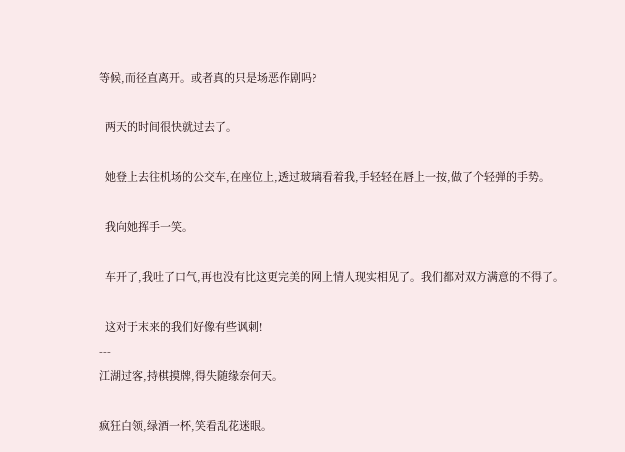等候,而径直离开。或者真的只是场恶作剧吗?

  两天的时间很快就过去了。

  她登上去往机场的公交车,在座位上,透过玻璃看着我,手轻轻在唇上一按,做了个轻弹的手势。

  我向她挥手一笑。

  车开了,我吐了口气,再也没有比这更完美的网上情人现实相见了。我们都对双方满意的不得了。

  这对于末来的我们好像有些讽刺!
---
江湖过客,持棋摸牌,得失随缘奈何天。

疯狂白领,绿酒一杯,笑看乱花迷眼。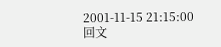2001-11-15 21:15:00
回文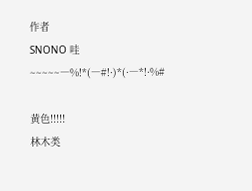作者
SNONO 哇~~~~~―%!*(―#!·)*(·―*!·%#

黄色!!!!!
林木类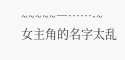~~~~~―……·~
女主角的名字太乱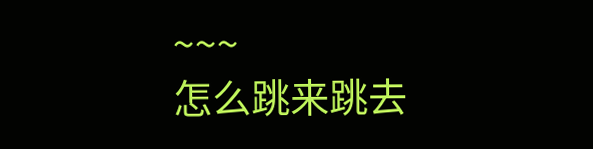~~~
怎么跳来跳去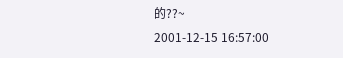的??~
2001-12-15 16:57:00